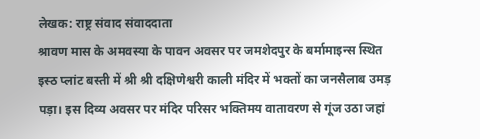लेखक: राष्ट्र संवाद संवाददाता
श्रावण मास के अमवस्या के पावन अवसर पर जमशेदपुर के बर्मामाइन्स स्थित इस्ठ प्लांट बस्ती में श्री श्री दक्षिणेश्वरी काली मंदिर में भक्तों का जनसैलाब उमड़ पड़ा। इस दिव्य अवसर पर मंदिर परिसर भक्तिमय वातावरण से गूंज उठा जहां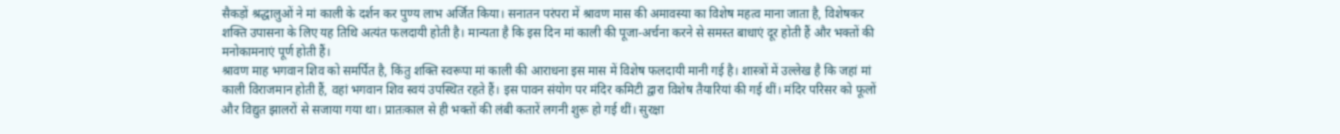सैकड़ों श्रद्धालुओं ने मां काली के दर्शन कर पुण्य लाभ अर्जित किया। सनातन परंपरा में श्रावण मास की अमावस्या का विशेष महत्व माना जाता है, विशेषकर शक्ति उपासना के लिए यह तिथि अत्यंत फलदायी होती है। मान्यता है कि इस दिन मां काली की पूजा-अर्चना करने से समस्त बाधाएं दूर होती हैं और भक्तों की मनोकामनाएं पूर्ण होती हैं।
श्रावण माह भगवान शिव को समर्पित है, किंतु शक्ति स्वरूपा मां काली की आराधना इस मास में विशेष फलदायी मानी गई है। शास्त्रों में उल्लेख है कि जहां मां काली विराजमान होती हैं, वहां भगवान शिव स्वयं उपस्थित रहते हैं। इस पावन संयोग पर मंदिर कमिटी द्वारा विशेष तैयारियां की गई थीं। मंदिर परिसर को फूलों और विद्युत झालरों से सजाया गया था। प्रातःकाल से ही भक्तों की लंबी कतारें लगनी शुरू हो गई थीं। सुरक्षा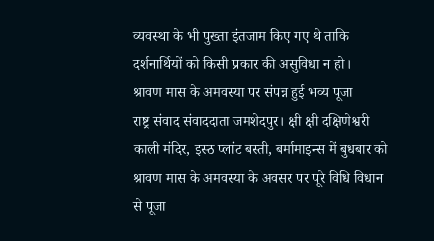व्यवस्था के भी पुख्ता इंतजाम किए गए थे ताकि दर्शनार्थियों को किसी प्रकार की असुविधा न हो।
श्रावण मास के अमवस्या पर संपन्न हुई भव्य पूजा
राष्ट्र संवाद संवाददाता जमशेदपुर। क्षी क्षी दक्षिणेश्वरी काली मंदिर, इस्ठ प्लांट बस्ती, बर्मामाइन्स में बुधबार को श्रावण मास के अमवस्या के अवसर पर पूरे विधि विधान से पूजा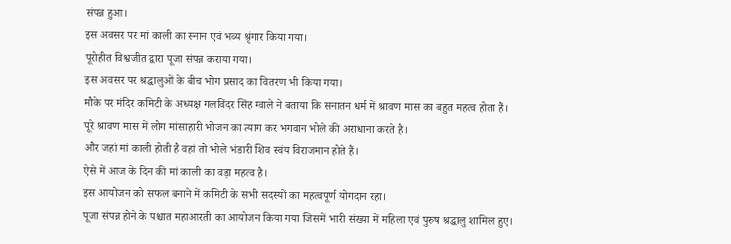संपन्न हुआ।
इस अवसर पर मां काली का स्नान एवं भव्य श्रृंगार किया गया।
पूरोहीत विश्वजीत द्वारा पूजा संपन्न कराया गया।
इस अवसर पर श्रद्धालुओं के बीच भोग प्रसाद का वितरण भी किया गया।
मौके पर मंदिर कमिटी के अध्यक्ष गलविंदर सिंह ग्वाले ने बताया कि सनातन धर्म में श्रावण मास का बहुत महत्व होता हैं।
पूरे श्रावण मास में लोग मांसाहारी भोजन का त्याग कर भगवान भोले की अराधाना करते है।
और जहां मां काली होती है वहां तो भोले भंडारी शिव स्वंय विराजमान होते हैं।
ऐसे में आज के दिन की मां काली का वड़ा महत्व है।
इस आयोजन को सफल बनाने में कमिटी के सभी सदस्यों का महत्वपूर्ण योगदान रहा।
पूजा संपन्न होने के पश्चात महाआरती का आयोजन किया गया जिसमें भारी संख्या में महिला एवं पुरुष श्रद्धालु शामिल हुए।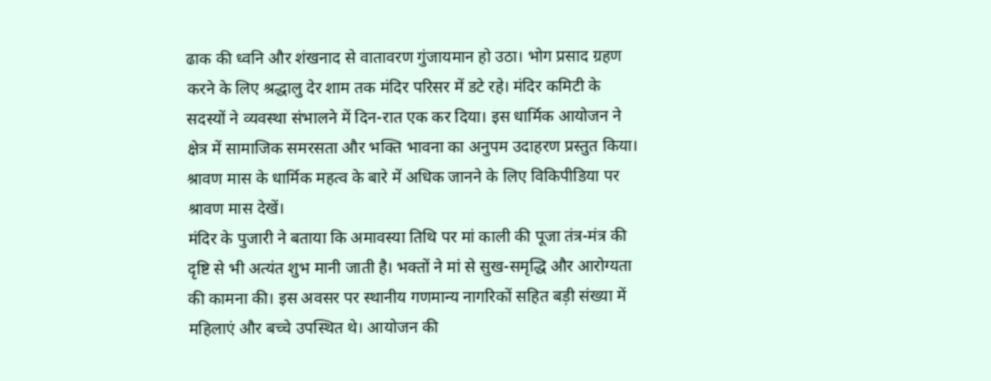ढाक की ध्वनि और शंखनाद से वातावरण गुंजायमान हो उठा। भोग प्रसाद ग्रहण करने के लिए श्रद्धालु देर शाम तक मंदिर परिसर में डटे रहे। मंदिर कमिटी के सदस्यों ने व्यवस्था संभालने में दिन-रात एक कर दिया। इस धार्मिक आयोजन ने क्षेत्र में सामाजिक समरसता और भक्ति भावना का अनुपम उदाहरण प्रस्तुत किया। श्रावण मास के धार्मिक महत्व के बारे में अधिक जानने के लिए विकिपीडिया पर श्रावण मास देखें।
मंदिर के पुजारी ने बताया कि अमावस्या तिथि पर मां काली की पूजा तंत्र-मंत्र की दृष्टि से भी अत्यंत शुभ मानी जाती है। भक्तों ने मां से सुख-समृद्धि और आरोग्यता की कामना की। इस अवसर पर स्थानीय गणमान्य नागरिकों सहित बड़ी संख्या में महिलाएं और बच्चे उपस्थित थे। आयोजन की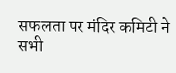सफलता पर मंदिर कमिटी ने सभी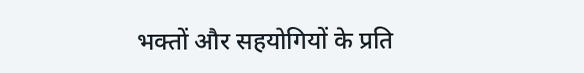भक्तों और सहयोगियों के प्रति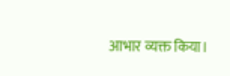आभार व्यक्त किया।